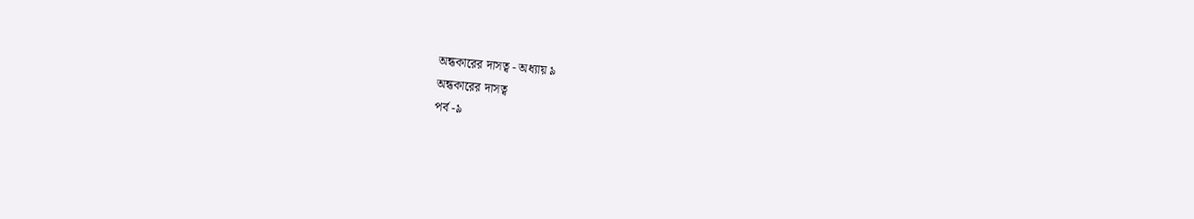অন্ধকারের দাসত্ব - অধ্যায় ৯
অন্ধকারের দাসত্ব
পর্ব -৯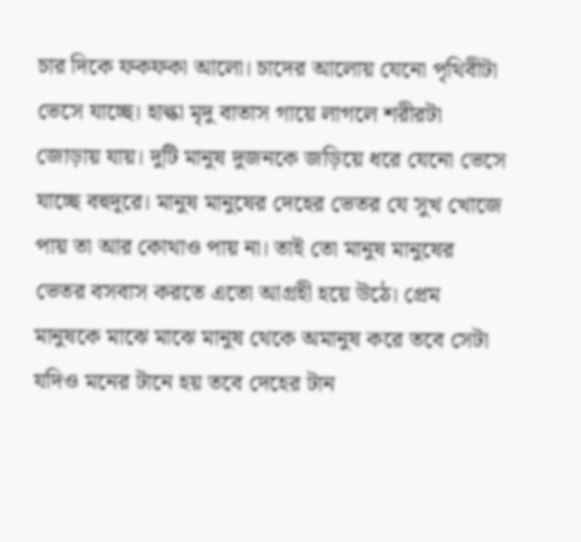চার দিকে ফকফকা আলো। চাদের আলোয় যেনো পৃথিবীটা ভেসে যাচ্ছে। হাল্কা মৃদু বাতাস গায়ে লাগলে শরীরটা জোড়ায় যায়। দুটি মানুষ দুজনকে জড়িয়ে ধরে যেনো ভেসে যাচ্ছে বহুদূরে। মানুষ মানুষের দেহের ভেতর যে সুখ খোজে পায় তা আর কোথাও পায় না। তাই তো মানুষ মানুষের ভেতর বসবাস করতে এতো আগ্রহী হয়ে উঠে। প্রেম মানুষকে মাঝে মাঝে মানুষ থেকে অমানুষ করে তবে সেটা যদিও মনের টানে হয় তবে দেহের টান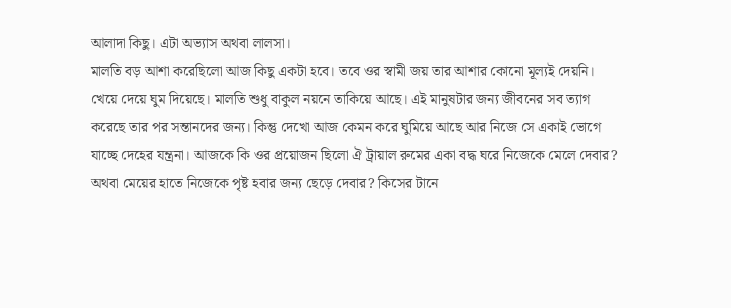আলাদা কিছু। এটা অভ্যাস অথবা লালসা।
মালতি বড় আশা করেছিলো আজ কিছু একটা হবে। তবে ওর স্বামী জয় তার আশার কোনো মূল্যই দেয়নি। খেয়ে দেয়ে ঘুম দিয়েছে। মালতি শুধু বাকুল নয়নে তাকিয়ে আছে। এই মানুষটার জন্য জীবনের সব ত্যাগ করেছে তার পর সন্তানদের জন্য। কিন্তু দেখো আজ কেমন করে ঘুমিয়ে আছে আর নিজে সে একাই ভোগে যাচ্ছে দেহের যন্ত্রনা। আজকে কি ওর প্রয়োজন ছিলো ঐ ট্রায়াল রুমের একা বদ্ধ ঘরে নিজেকে মেলে দেবার? অথবা মেয়ের হাতে নিজেকে পৃষ্ট হবার জন্য ছেড়ে দেবার? কিসের টানে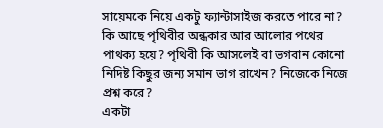সায়েমকে নিয়ে একটু ফ্যান্টাসাইজ করতে পারে না? কি আছে পৃথিবীর অন্ধকার আর আলোর পথের পাথক্য হয়ে? পৃথিবী কি আসলেই বা ভগবান কোনো নিদিষ্ট কিছুর জন্য সমান ভাগ রাখেন? নিজেকে নিজে প্রশ্ন করে?
একটা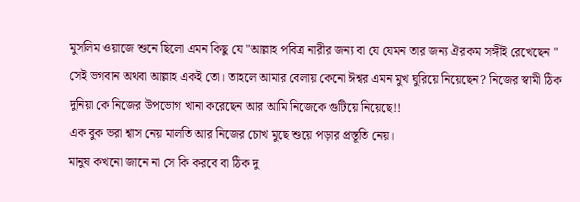মুসলিম ওয়াজে শুনে ছিলো এমন কিছু যে "আল্লাহ পবিত্র নারীর জন্য বা যে যেমন তার জন্য ঐরকম সঙ্গীই রেখেছেন " সেই ভগবান অথবা আল্লাহ একই তো। তাহলে আমার বেলায় কেনো ঈশ্বর এমন মুখ ঘুরিয়ে নিয়েছেন? নিজের স্বামী ঠিক দুনিয়া কে নিজের উপভোগ খানা করেছেন আর আমি নিজেকে গুটিয়ে নিয়েছে!!
এক বুক ভরা শ্বাস নেয় মালতি আর নিজের চোখ মুছে শুয়ে পড়ার প্রস্তূতি নেয়।
মানুষ কখনো জানে না সে কি করবে বা ঠিক দু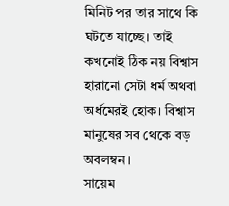মিনিট পর তার সাথে কি ঘটতে যাচ্ছে। তাই কখনোই ঠিক নয় বিশ্বাস হারানো সেটা ধর্ম অথবা অর্ধমেরই হোক। বিশ্বাস মানুষের সব থেকে বড় অবলম্বন ।
সায়েম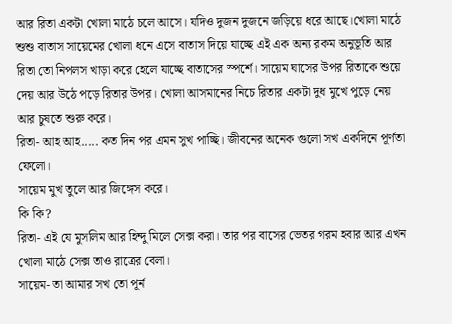আর রিতা একটা খোলা মাঠে চলে আসে। যদিও দুজন দুজনে জড়িয়ে ধরে আছে।খোলা মাঠে শুশু বাতাস সায়েমের খোলা ধনে এসে বাতাস দিয়ে যাচ্ছে এই এক অন্য রকম অনুভূতি আর রিতা তো নিপলস খাড়া করে হেলে যাচ্ছে বাতাসের স্পর্শে। সায়েম ঘাসের উপর রিতাকে শুয়ে দেয় আর উঠে পড়ে রিতার উপর। খোলা আসমানের নিচে রিতার একটা দুধ মুখে পুড়ে নেয় আর চুষতে শুরু করে।
রিতা- আহ আহ..... কত দিন পর এমন সুখ পাচ্ছি। জীবনের অনেক গুলো সখ একদিনে পূর্ণতা ফেলো।
সায়েম মুখ তুলে আর জিঙ্গেস করে।
কি কি?
রিতা- এই যে মুসলিম আর হিন্দু মিলে সেক্স করা। তার পর বাসের ভেতর গরম হবার আর এখন খোলা মাঠে সেক্স তাও রাত্রের বেলা।
সায়েম- তা আমার সখ তো পূর্ন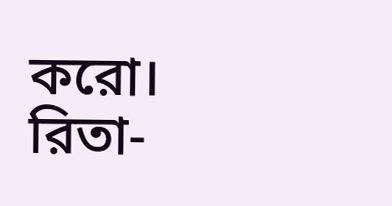করো।
রিতা-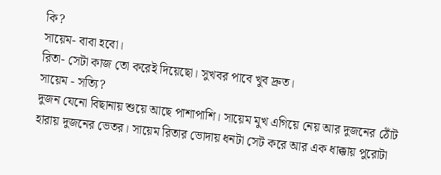কি?
সায়েম- বাবা হবো।
রিতা- সেটা কাজ তো করেই দিয়েছো। সুখবর পাবে খুব দ্রুত।
সায়েম - সত্যি?
দুজন যেনো বিছানায় শুয়ে আছে পাশাপাশি। সায়েম মুখ এগিয়ে নেয় আর দুজনের ঠোঁট হারায় দুজনের ভেতর। সায়েম রিতার ভোদায় ধনটা সেট করে আর এক ধাক্কায় পুরোটা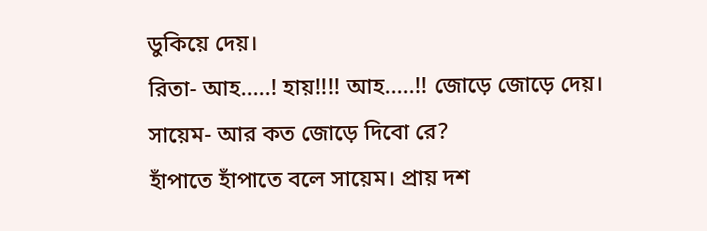ডুকিয়ে দেয়।
রিতা- আহ.....! হায়!!!! আহ.....!! জোড়ে জোড়ে দেয়।
সায়েম- আর কত জোড়ে দিবো রে?
হাঁপাতে হাঁপাতে বলে সায়েম। প্রায় দশ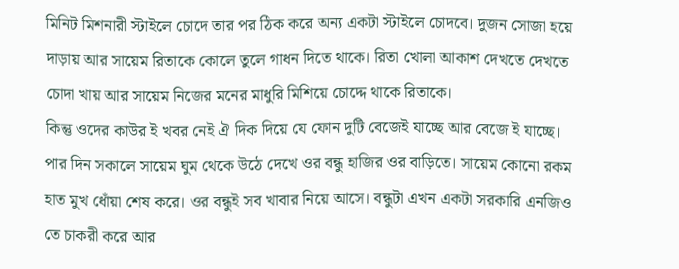মিনিট মিশনারী স্টাইলে চোদে তার পর ঠিক করে অন্য একটা স্টাইলে চোদবে। দুজন সোজা হয়ে দাড়ায় আর সায়েম রিতাকে কোলে তুলে গাধন দিতে থাকে। রিতা খোলা আকাশ দেখতে দেখতে চোদা খায় আর সায়েম নিজের মনের মাধুরি মিশিয়ে চোদ্দে থাকে রিতাকে।
কিন্তু ওদের কাউর ই খবর নেই ঐ দিক দিয়ে যে ফোন দুটি বেজেই যাচ্ছে আর বেজে ই যাচ্ছে।
পার দিন সকালে সায়েম ঘুম থেকে উঠে দেখে ওর বন্ধু হাজির ওর বাড়িতে। সায়েম কোনো রকম হাত মুখ ধোঁয়া শেষ করে। ওর বন্ধুই সব খাবার নিয়ে আসে। বন্ধুটা এখন একটা সরকারি এনজিও তে চাকরী করে আর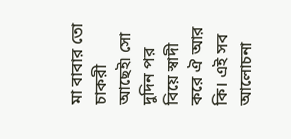মা বাবার তো চাকরী আছেই৷ সো দুদিন পর বিয়ে স্বাদী করে ঐ আর কি। এই সব আলোচনা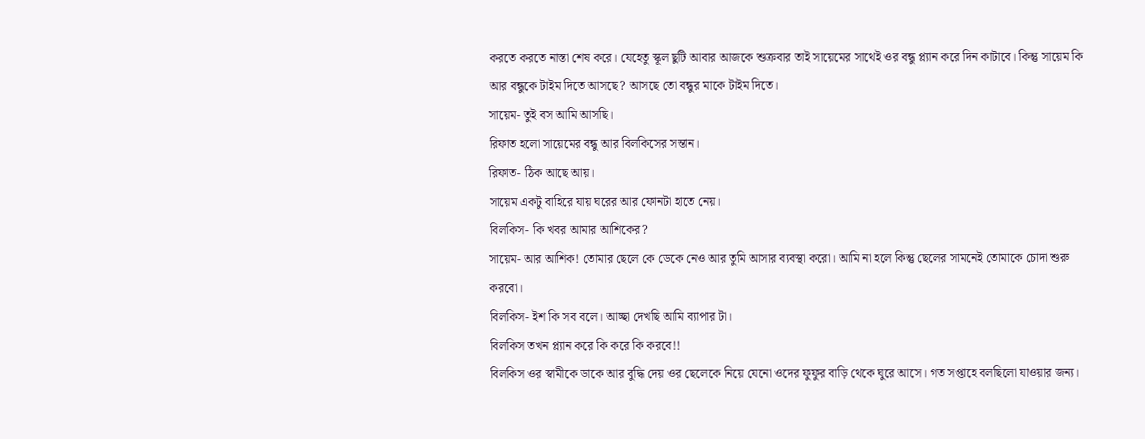করতে করতে নাস্তা শেষ করে। যেহেতু স্কূল ছুটি আবার আজকে শুক্রবার তাই সায়েমের সাথেই ওর বন্ধু প্ল্যান করে দিন কাটাবে। কিন্তু সায়েম কি আর বন্ধুকে টাইম দিতে আসছে? আসছে তো বন্ধুর মাকে টাইম দিতে।
সায়েম- তুই বস আমি আসছি।
রিফাত হলো সায়েমের বন্ধু আর বিলকিসের সন্তান।
রিফাত- ঠিক আছে আয়।
সায়েম একটু বাহিরে যায় ঘরের আর ফোনটা হাতে নেয়।
বিলকিস- কি খবর আমার আশিকের?
সায়েম- আর আশিক! তোমার ছেলে কে ডেকে নেও আর তুমি আসার ব্যবস্থা করো। আমি না হলে কিন্তু ছেলের সামনেই তোমাকে চোদা শুরু করবো।
বিলকিস- ইশ কি সব বলে। আচ্ছা দেখছি আমি ব্যাপার টা।
বিলকিস তখন প্ল্যান করে কি করে কি করবে!!
বিলকিস ওর স্বামীকে ডাকে আর বুদ্ধি দেয় ওর ছেলেকে নিয়ে যেনো ওদের ফুফুর বাড়ি থেকে ঘুরে আসে। গত সপ্তাহে বলছিলো যাওয়ার জন্য।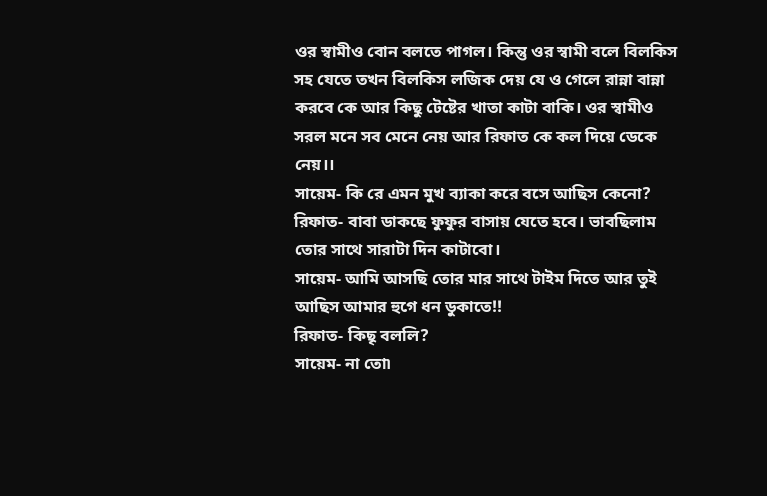ওর স্বামীও বোন বলতে পাগল। কিন্তু ওর স্বামী বলে বিলকিস সহ যেতে তখন বিলকিস লজিক দেয় যে ও গেলে রান্না বান্না করবে কে আর কিছু টেষ্টের খাতা কাটা বাকি। ওর স্বামীও সরল মনে সব মেনে নেয় আর রিফাত কে কল দিয়ে ডেকে নেয়।।
সায়েম- কি রে এমন মুখ ব্যাকা করে বসে আছিস কেনো?
রিফাত- বাবা ডাকছে ফুফুর বাসায় যেতে হবে। ভাবছিলাম তোর সাথে সারাটা দিন কাটাবো।
সায়েম- আমি আসছি তোর মার সাথে টাইম দিতে আর তুই আছিস আমার হুগে ধন ডুকাতে!!
রিফাত- কিছৃ বললি?
সায়েম- না তো৷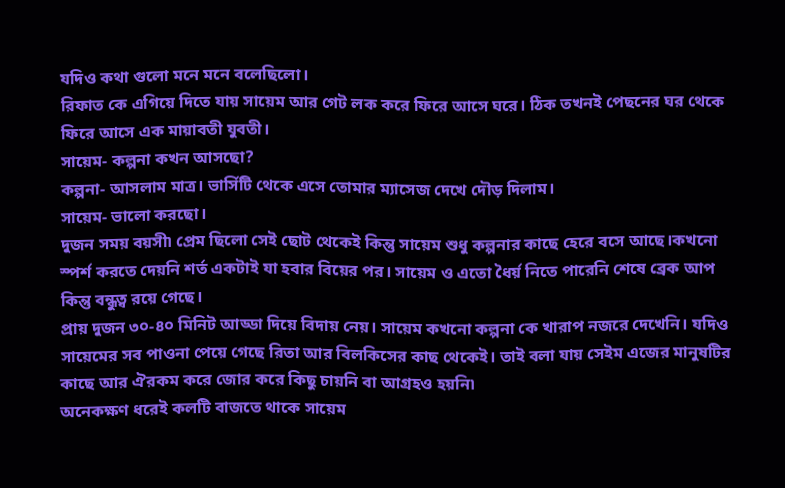যদিও কথা গুলো মনে মনে বলেছিলো।
রিফাত কে এগিয়ে দিতে যায় সায়েম আর গেট লক করে ফিরে আসে ঘরে। ঠিক তখনই পেছনের ঘর থেকে ফিরে আসে এক মায়াবতী যুবতী।
সায়েম- কল্পনা কখন আসছো?
কল্পনা- আসলাম মাত্র। ভার্সিটি থেকে এসে তোমার ম্যাসেজ দেখে দৌড় দিলাম।
সায়েম- ভালো করছো।
দুজন সময় বয়সী৷ প্রেম ছিলো সেই ছোট থেকেই কিন্তু সায়েম শুধু কল্পনার কাছে হেরে বসে আছে।কখনো স্পর্শ করতে দেয়নি শর্ত একটাই যা হবার বিয়ের পর। সায়েম ও এতো ধৈর্য় নিতে পারেনি শেষে ব্রেক আপ কিন্তু বন্ধুত্ব রয়ে গেছে।
প্রায় দুজন ৩০-৪০ মিনিট আড্ডা দিয়ে বিদায় নেয়। সায়েম কখনো কল্পনা কে খারাপ নজরে দেখেনি। যদিও সায়েমের সব পাওনা পেয়ে গেছে রিতা আর বিলকিসের কাছ থেকেই। তাই বলা যায় সেইম এজের মানুষটির কাছে আর ঐরকম করে জোর করে কিছু চায়নি বা আগ্রহও হয়নি৷
অনেকক্ষণ ধরেই কলটি বাজতে থাকে সায়েম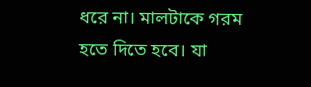ধরে না। মালটাকে গরম হতে দিতে হবে। যা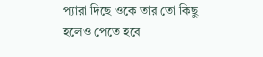প্যারা দিছে ওকে তার তো কিছু হলেও পেতে হবে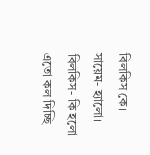বিলকিস কে।
সায়েম- হ্যালো।
বিলকিস- কি হলো এতো কল দিচ্ছি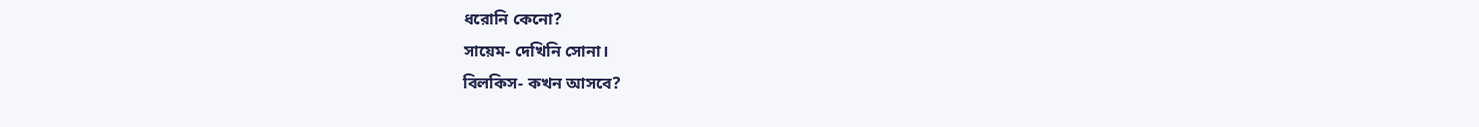ধরোনি কেনো?
সায়েম- দেখিনি সোনা।
বিলকিস- কখন আসবে?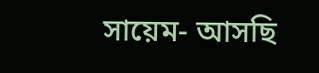সায়েম- আসছি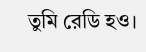তুমি রেডি হও।